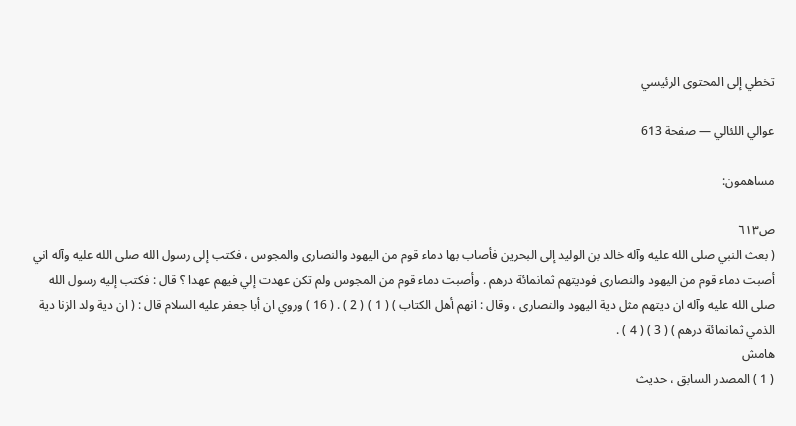تخطي إلى المحتوى الرئيسي

عوالي اللئالي — صفحة 613

مساهمون:

ص٦١٣
( بعث النبي صلى الله عليه وآله خالد بن الوليد إلى البحرين فأصاب بها دماء قوم من اليهود والنصارى والمجوس ، فكتب إلى رسول الله صلى الله عليه وآله اني أصبت دماء قوم من اليهود والنصارى فوديتهم ثمانمائة درهم . وأصبت دماء قوم من المجوس ولم تكن عهدت إلي فيهم عهدا ؟ قال : فكتب إليه رسول الله صلى الله عليه وآله ان ديتهم مثل دية اليهود والنصارى ، وقال : انهم أهل الكتاب ) ( 1 ) ( 2 ) . ( 16 ) وروي ان أبا جعفر عليه السلام قال : ( ان دية ولد الزنا دية الذمي ثمانمائة درهم ) ( 3 ) ( 4 ) .
هامش
( 1 ) المصدر السابق ، حديث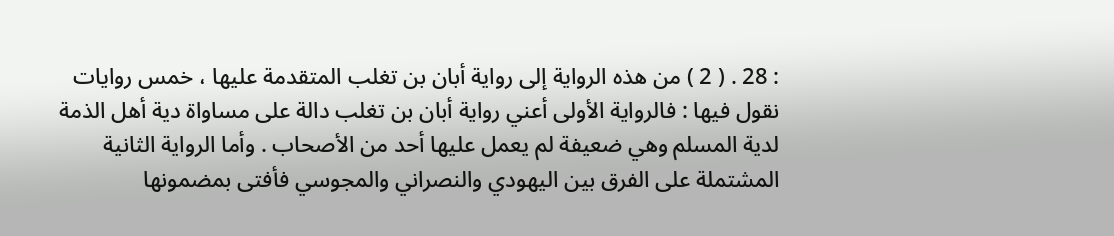: 28 . ( 2 ) من هذه الرواية إلى رواية أبان بن تغلب المتقدمة عليها ، خمس روايات نقول فيها : فالرواية الأولى أعني رواية أبان بن تغلب دالة على مساواة دية أهل الذمة لدية المسلم وهي ضعيفة لم يعمل عليها أحد من الأصحاب . وأما الرواية الثانية المشتملة على الفرق بين اليهودي والنصراني والمجوسي فأفتى بمضمونها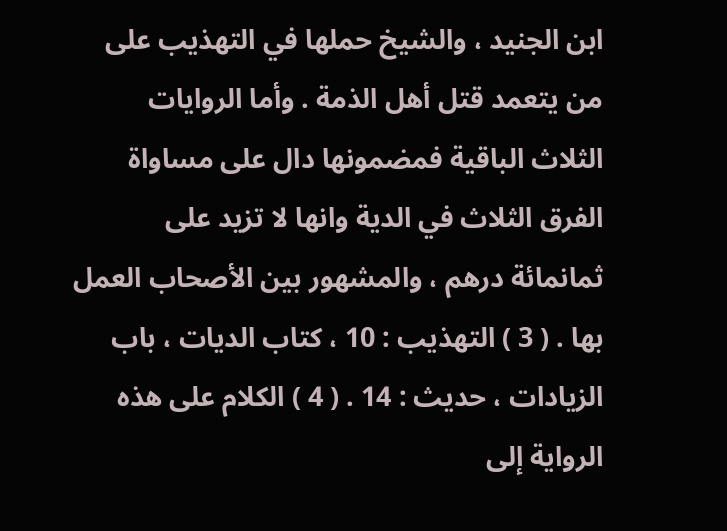ابن الجنيد ، والشيخ حملها في التهذيب على من يتعمد قتل أهل الذمة . وأما الروايات الثلاث الباقية فمضمونها دال على مساواة الفرق الثلاث في الدية وانها لا تزيد على ثمانمائة درهم ، والمشهور بين الأصحاب العمل بها . ( 3 ) التهذيب : 10 ، كتاب الديات ، باب الزيادات ، حديث : 14 . ( 4 ) الكلام على هذه الرواية إلى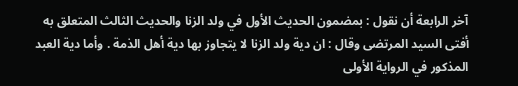آخر الرابعة أن نقول : بمضمون الحديث الأول في ولد الزنا والحديث الثالث المتعلق به أفتى السيد المرتضى وقال : ان دية ولد الزنا لا يتجاوز بها دية أهل الذمة . وأما دية العبد المذكور في الرواية الأولى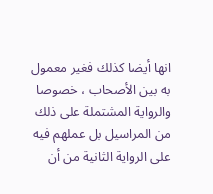انها أيضا كذلك فغير معمول به بين الأصحاب ، خصوصا والرواية المشتملة على ذلك من المراسيل بل عملهم فيه على الرواية الثانية من أن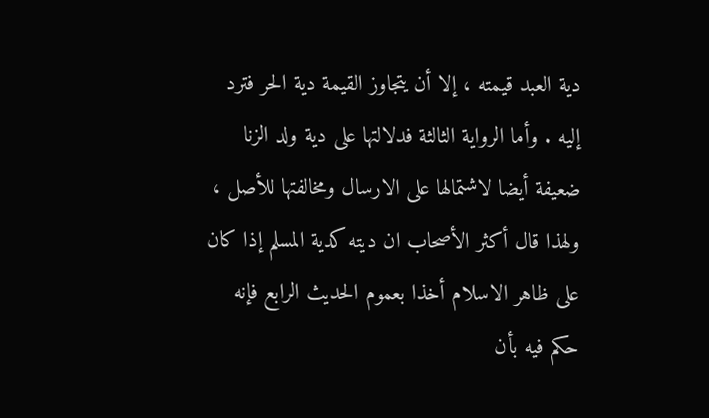دية العبد قيمته ، إلا أن يتجاوز القيمة دية الحر فترد إليه . وأما الرواية الثالثة فدلالتها على دية ولد الزنا ضعيفة أيضا لاشتمالها على الارسال ومخالفتها للأصل ، ولهذا قال أكثر الأصحاب ان ديته كدية المسلم إذا كان على ظاهر الاسلام أخذا بعموم الحديث الرابع فإنه حكم فيه بأن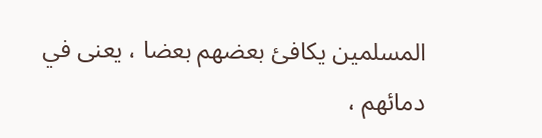المسلمين يكافئ بعضهم بعضا ، يعنى في دمائهم ،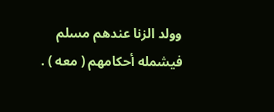وولد الزنا عندهم مسلم فيشمله أحكامهم ( معه ) .